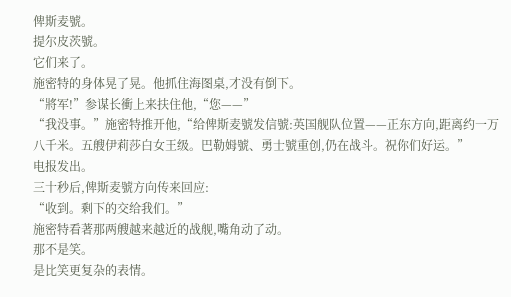俾斯麦號。
提尔皮茨號。
它们来了。
施密特的身体晃了晃。他抓住海图桌,才没有倒下。
“將军!”参谋长衝上来扶住他,“您——”
“我没事。”施密特推开他,“给俾斯麦號发信號:英国舰队位置——正东方向,距离约一万八千米。五艘伊莉莎白女王级。巴勒姆號、勇士號重创,仍在战斗。祝你们好运。”
电报发出。
三十秒后,俾斯麦號方向传来回应:
“收到。剩下的交给我们。”
施密特看著那两艘越来越近的战舰,嘴角动了动。
那不是笑。
是比笑更复杂的表情。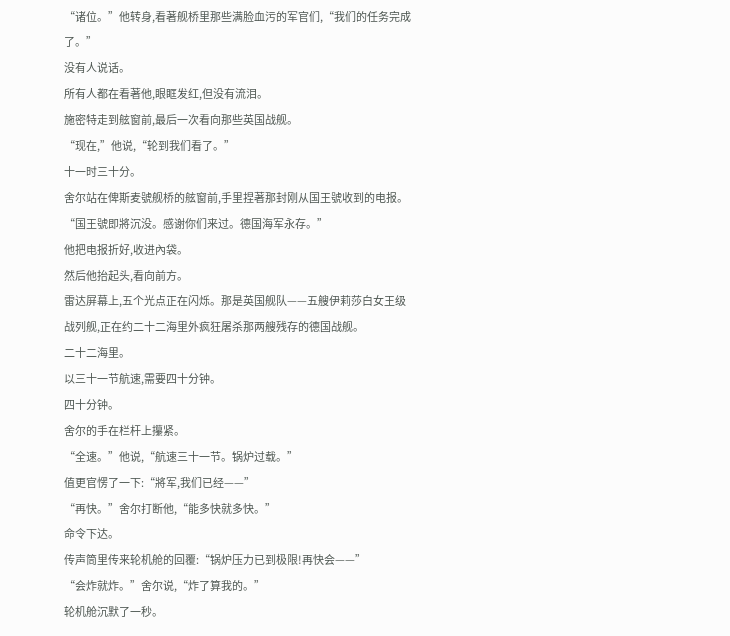“诸位。”他转身,看著舰桥里那些满脸血污的军官们,“我们的任务完成了。”
没有人说话。
所有人都在看著他,眼眶发红,但没有流泪。
施密特走到舷窗前,最后一次看向那些英国战舰。
“现在,”他说,“轮到我们看了。”
十一时三十分。
舍尔站在俾斯麦號舰桥的舷窗前,手里捏著那封刚从国王號收到的电报。
“国王號即將沉没。感谢你们来过。德国海军永存。”
他把电报折好,收进內袋。
然后他抬起头,看向前方。
雷达屏幕上,五个光点正在闪烁。那是英国舰队——五艘伊莉莎白女王级战列舰,正在约二十二海里外疯狂屠杀那两艘残存的德国战舰。
二十二海里。
以三十一节航速,需要四十分钟。
四十分钟。
舍尔的手在栏杆上攥紧。
“全速。”他说,“航速三十一节。锅炉过载。”
值更官愣了一下:“將军,我们已经——”
“再快。”舍尔打断他,“能多快就多快。”
命令下达。
传声筒里传来轮机舱的回覆:“锅炉压力已到极限!再快会——”
“会炸就炸。”舍尔说,“炸了算我的。”
轮机舱沉默了一秒。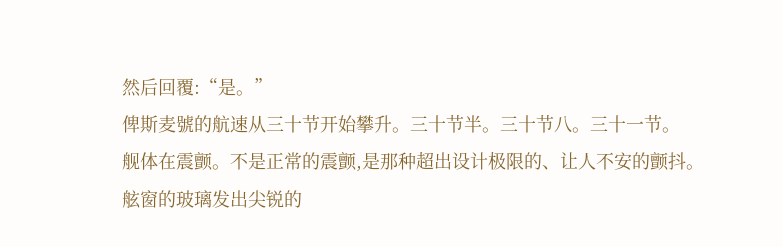然后回覆:“是。”
俾斯麦號的航速从三十节开始攀升。三十节半。三十节八。三十一节。
舰体在震颤。不是正常的震颤,是那种超出设计极限的、让人不安的颤抖。舷窗的玻璃发出尖锐的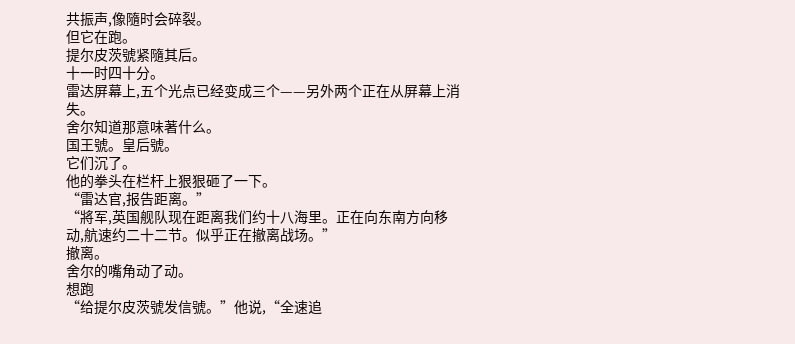共振声,像隨时会碎裂。
但它在跑。
提尔皮茨號紧隨其后。
十一时四十分。
雷达屏幕上,五个光点已经变成三个——另外两个正在从屏幕上消失。
舍尔知道那意味著什么。
国王號。皇后號。
它们沉了。
他的拳头在栏杆上狠狠砸了一下。
“雷达官,报告距离。”
“將军,英国舰队现在距离我们约十八海里。正在向东南方向移动,航速约二十二节。似乎正在撤离战场。”
撤离。
舍尔的嘴角动了动。
想跑
“给提尔皮茨號发信號。”他说,“全速追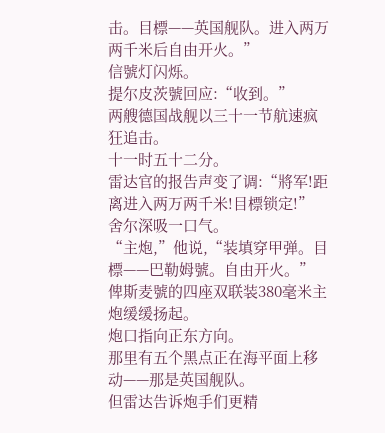击。目標——英国舰队。进入两万两千米后自由开火。”
信號灯闪烁。
提尔皮茨號回应:“收到。”
两艘德国战舰以三十一节航速疯狂追击。
十一时五十二分。
雷达官的报告声变了调:“將军!距离进入两万两千米!目標锁定!”
舍尔深吸一口气。
“主炮,”他说,“装填穿甲弹。目標——巴勒姆號。自由开火。”
俾斯麦號的四座双联装380毫米主炮缓缓扬起。
炮口指向正东方向。
那里有五个黑点正在海平面上移动——那是英国舰队。
但雷达告诉炮手们更精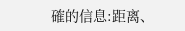確的信息:距离、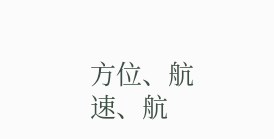方位、航速、航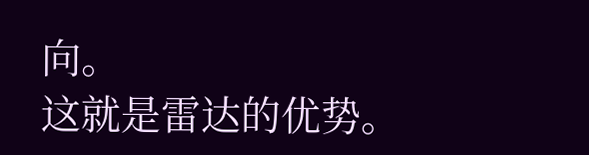向。
这就是雷达的优势。